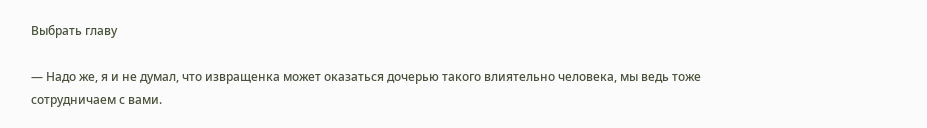Выбрать главу

— Надо же, я и не думал, что извращенка может оказаться дочерью такого влиятельно человека, мы ведь тоже сотрудничаем с вами.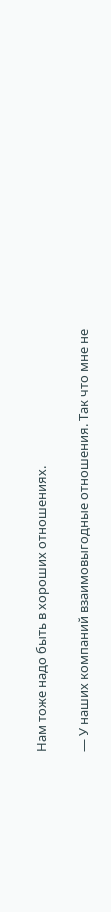Нам тоже надо быть в хороших отношениях.

— У наших компаний взаимовыгодные отношения. Так что мне не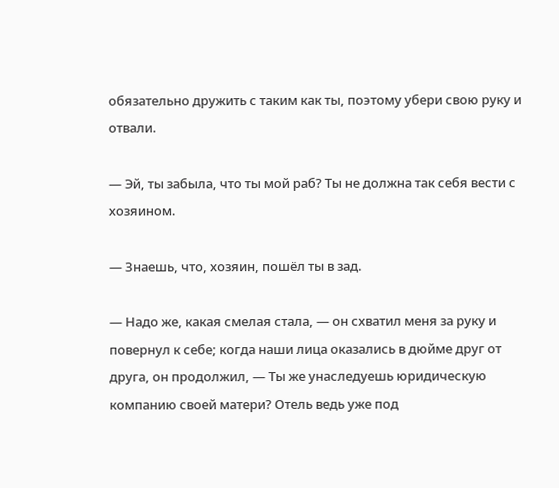обязательно дружить с таким как ты, поэтому убери свою руку и отвали.

— Эй, ты забыла, что ты мой раб? Ты не должна так себя вести с хозяином.

— Знаешь, что, хозяин, пошёл ты в зад.

— Надо же, какая смелая стала, — он схватил меня за руку и повернул к себе; когда наши лица оказались в дюйме друг от друга, он продолжил, — Ты же унаследуешь юридическую компанию своей матери? Отель ведь уже под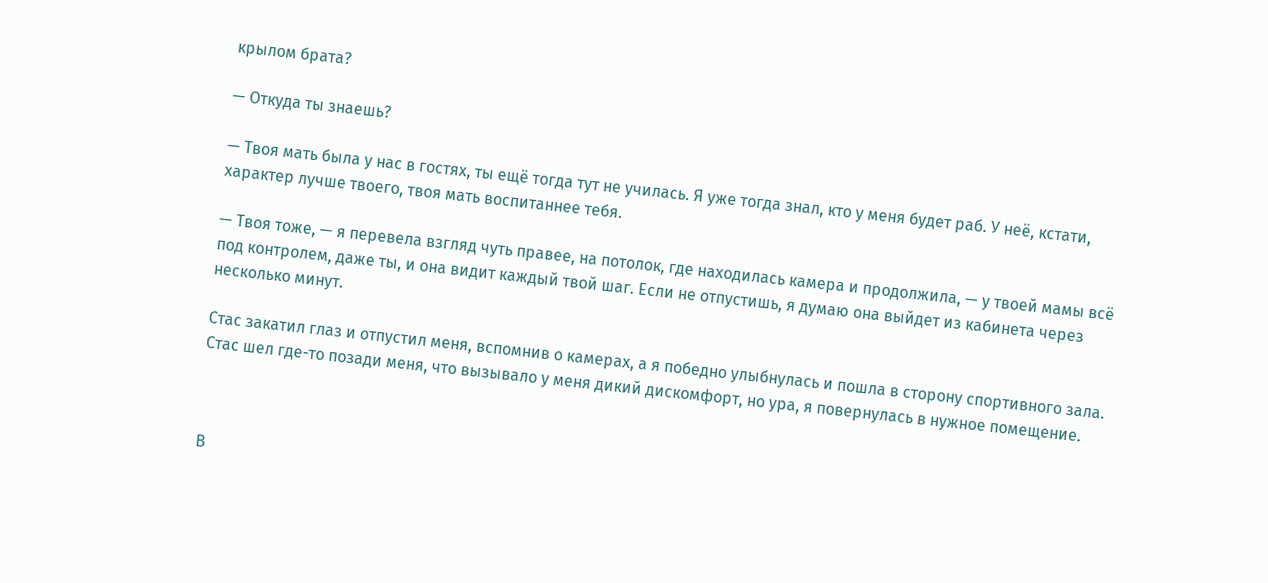крылом брата?

— Откуда ты знаешь?

— Твоя мать была у нас в гостях, ты ещё тогда тут не училась. Я уже тогда знал, кто у меня будет раб. У неё, кстати, характер лучше твоего, твоя мать воспитаннее тебя.

— Твоя тоже, — я перевела взгляд чуть правее, на потолок, где находилась камера и продолжила, — у твоей мамы всё под контролем, даже ты, и она видит каждый твой шаг. Если не отпустишь, я думаю она выйдет из кабинета через несколько минут.

Стас закатил глаз и отпустил меня, вспомнив о камерах, а я победно улыбнулась и пошла в сторону спортивного зала. Стас шел где-то позади меня, что вызывало у меня дикий дискомфорт, но ура, я повернулась в нужное помещение.



В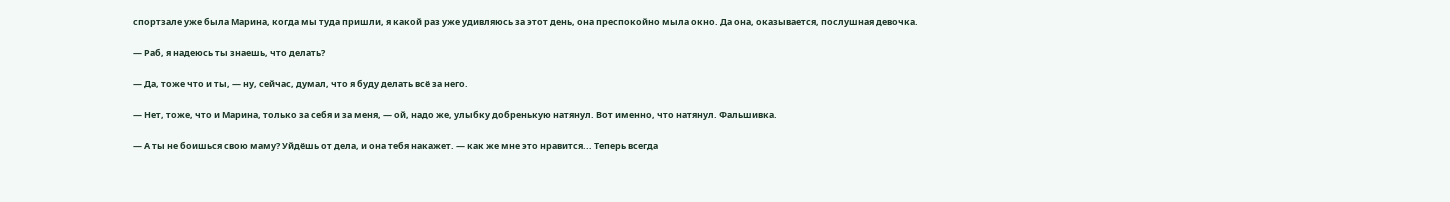спортзале уже была Марина, когда мы туда пришли, я какой раз уже удивляюсь за этот день, она преспокойно мыла окно. Да она, оказывается, послушная девочка.

— Раб, я надеюсь ты знаешь, что делать?

— Да, тоже что и ты, — ну, сейчас, думал, что я буду делать всё за него.

— Нет, тоже, что и Марина, только за себя и за меня, — ой, надо же, улыбку добренькую натянул. Вот именно, что натянул. Фальшивка.

— А ты не боишься свою маму? Уйдёшь от дела, и она тебя накажет. — как же мне это нравится... Теперь всегда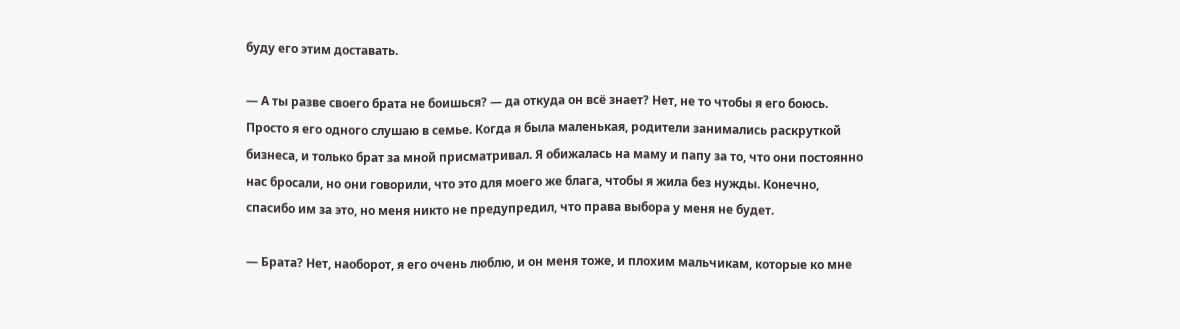буду его этим доставать.

— А ты разве своего брата не боишься? — да откуда он всё знает? Нет, не то чтобы я его боюсь. Просто я его одного слушаю в семье. Когда я была маленькая, родители занимались раскруткой бизнеса, и только брат за мной присматривал. Я обижалась на маму и папу за то, что они постоянно нас бросали, но они говорили, что это для моего же блага, чтобы я жила без нужды. Конечно, спасибо им за это, но меня никто не предупредил, что права выбора у меня не будет.

— Брата? Нет, наоборот, я его очень люблю, и он меня тоже, и плохим мальчикам, которые ко мне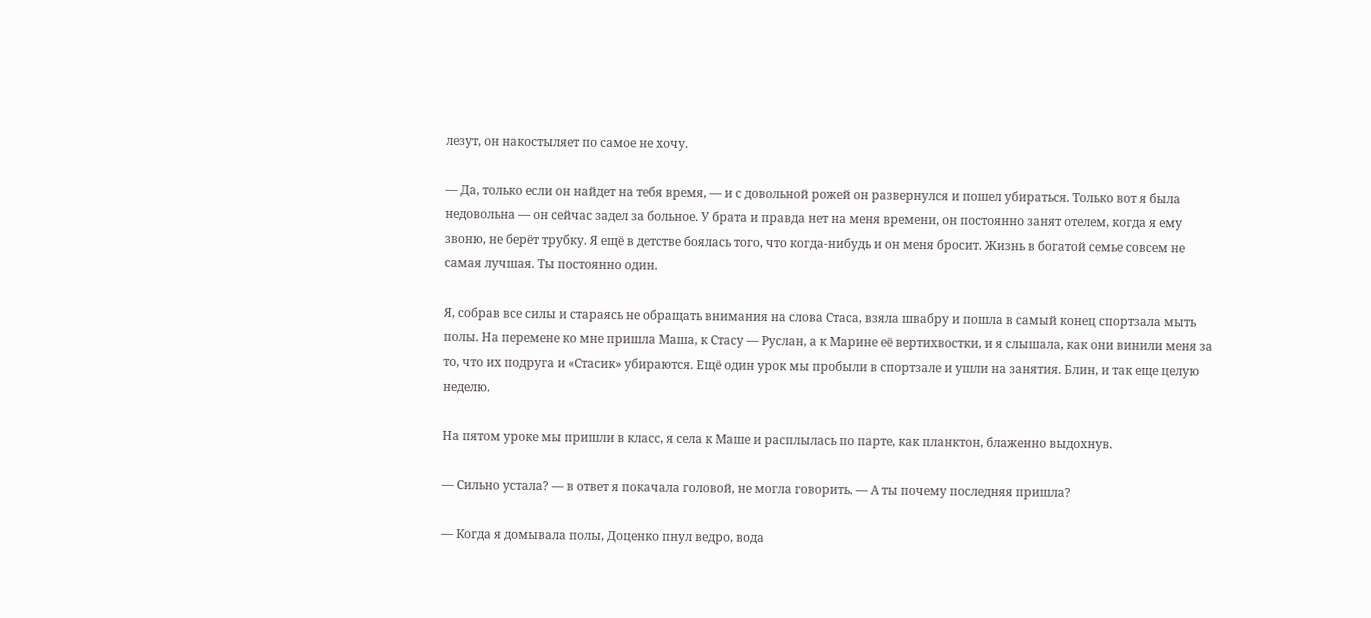лезут, он накостыляет по самое не хочу.

— Да, только если он найдет на тебя время, — и с довольной рожей он развернулся и пошел убираться. Только вот я была недовольна — он сейчас задел за больное. У брата и правда нет на меня времени, он постоянно занят отелем, когда я ему звоню, не берёт трубку. Я ещё в детстве боялась того, что когда-нибудь и он меня бросит. Жизнь в богатой семье совсем не самая лучшая. Ты постоянно один.

Я, собрав все силы и стараясь не обращать внимания на слова Стаса, взяла швабру и пошла в самый конец спортзала мыть полы. На перемене ко мне пришла Маша, к Стасу — Руслан, а к Марине её вертихвостки, и я слышала, как они винили меня за то, что их подруга и «Стасик» убираются. Ещё один урок мы пробыли в спортзале и ушли на занятия. Блин, и так еще целую неделю.

На пятом уроке мы пришли в класс, я села к Маше и расплылась по парте, как планктон, блаженно выдохнув.

— Сильно устала? — в ответ я покачала головой, не могла говорить. — А ты почему последняя пришла?

— Когда я домывала полы, Доценко пнул ведро, вода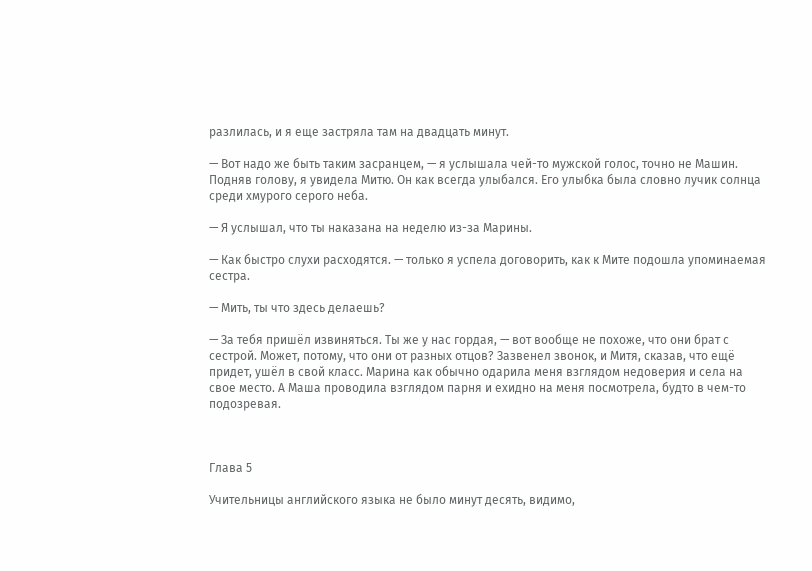разлилась, и я еще застряла там на двадцать минут.

— Вот надо же быть таким засранцем, — я услышала чей-то мужской голос, точно не Машин. Подняв голову, я увидела Митю. Он как всегда улыбался. Его улыбка была словно лучик солнца среди хмурого серого неба.

— Я услышал, что ты наказана на неделю из-за Марины.

— Как быстро слухи расходятся. — только я успела договорить, как к Мите подошла упоминаемая сестра.

— Мить, ты что здесь делаешь?

— За тебя пришёл извиняться. Ты же у нас гордая, — вот вообще не похоже, что они брат с сестрой. Может, потому, что они от разных отцов? Зазвенел звонок, и Митя, сказав, что ещё придет, ушёл в свой класс. Марина как обычно одарила меня взглядом недоверия и села на свое место. А Маша проводила взглядом парня и ехидно на меня посмотрела, будто в чем-то подозревая.



Глава 5

Учительницы английского языка не было минут десять, видимо,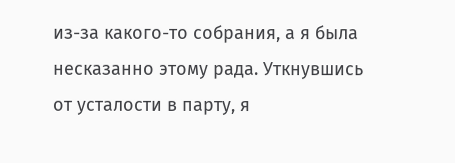из-за какого-то собрания, а я была несказанно этому рада. Уткнувшись от усталости в парту, я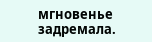мгновенье задремала.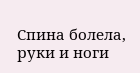Спина болела, руки и ноги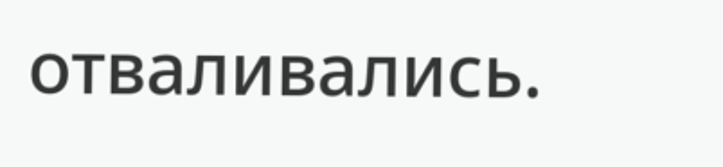отваливались.